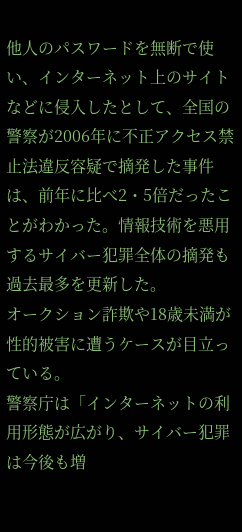他人のパスワードを無断で使い、インターネット上のサイトなどに侵入したとして、全国の警察が2006年に不正アクセス禁止法違反容疑で摘発した事件は、前年に比べ2・5倍だったことがわかった。情報技術を悪用するサイバー犯罪全体の摘発も過去最多を更新した。
オークション詐欺や18歳未満が性的被害に遭うケースが目立っている。
警察庁は「インターネットの利用形態が広がり、サイバー犯罪は今後も増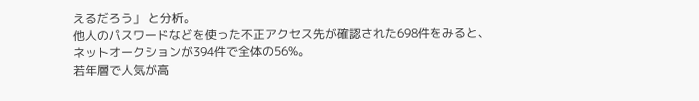えるだろう」 と分析。
他人のパスワードなどを使った不正アクセス先が確認された698件をみると、
ネットオークションが394件で全体の56%。
若年層で人気が高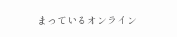まっているオンライン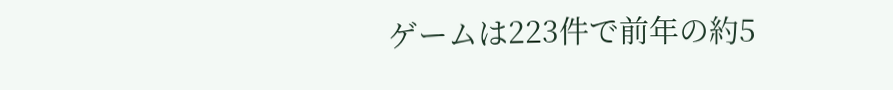ゲームは223件で前年の約5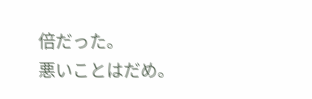倍だった。
悪いことはだめ。